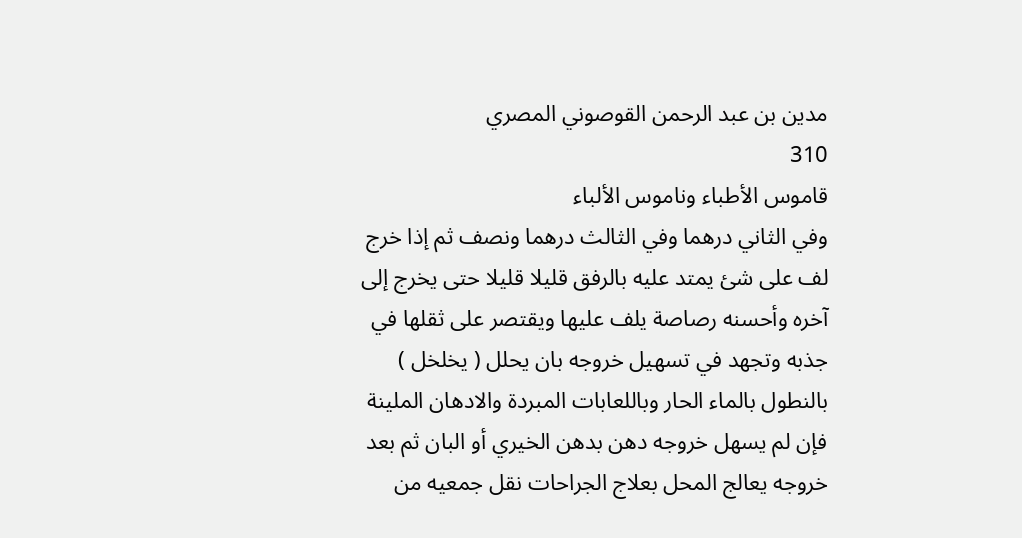مدين بن عبد الرحمن القوصوني المصري
310
قاموس الأطباء وناموس الألباء
وفي الثاني درهما وفي الثالث درهما ونصف ثم إذا خرج لف على شئ يمتد عليه بالرفق قليلا قليلا حتى يخرج إلى آخره وأحسنه رصاصة يلف عليها ويقتصر على ثقلها في جذبه وتجهد في تسهيل خروجه بان يحلل ( يخلخل ) بالنطول بالماء الحار وباللعابات المبردة والادهان الملينة فإن لم يسهل خروجه دهن بدهن الخيري أو البان ثم بعد خروجه يعالج المحل بعلاج الجراحات نقل جمعيه من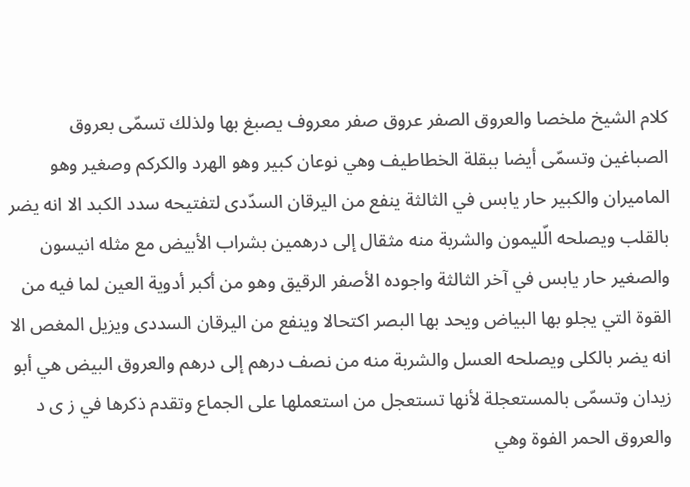كلام الشيخ ملخصا والعروق الصفر عروق صفر معروف يصبغ بها ولذلك تسمّى بعروق الصباغين وتسمّى أيضا ببقلة الخطاطيف وهي نوعان كبير وهو الهرد والكركم وصغير وهو الماميران والكبير حار يابس في الثالثة ينفع من اليرقان السدّدى لتفتيحه سدد الكبد الا انه يضر بالقلب ويصلحه الّليمون والشربة منه مثقال إلى درهمين بشراب الأبيض مع مثله انيسون والصغير حار يابس في آخر الثالثة واجوده الأصفر الرقيق وهو من أكبر أدوية العين لما فيه من القوة التي يجلو بها البياض ويحد بها البصر اكتحالا وينفع من اليرقان السددى ويزيل المغص الا انه يضر بالكلى ويصلحه العسل والشربة منه من نصف درهم إلى درهم والعروق البيض هي أبو زيدان وتسمّى بالمستعجلة لأنها تستعجل من استعملها على الجماع وتقدم ذكرها في ز ى د والعروق الحمر الفوة وهي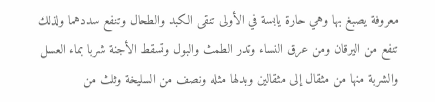معروفة يصبغ بها وهي حارة يابسة في الأولى تنقى الكبد والطحال وتنفع سددهما ولذلك تنفع من اليرقان ومن عرق النساء وتدر الطمث والبول وتسقط الأجنة شربا بماء العسل والشربة منها من مثقال إلى مثقالين وبدلها مثله ونصف من السليخة وثلث من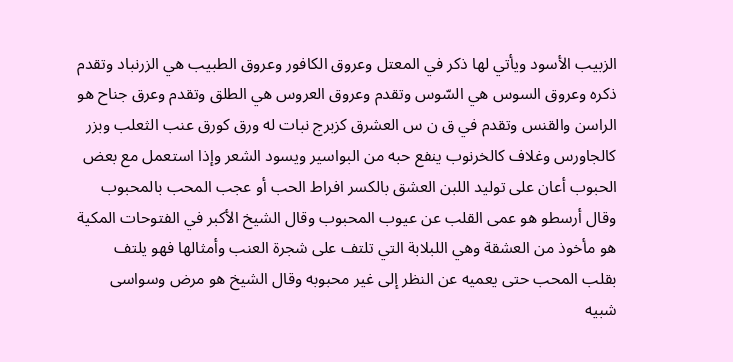الزبيب الأسود ويأتي لها ذكر في المعتل وعروق الكافور وعروق الطبيب هي الزرنباد وتقدم ذكره وعروق السوس هي السّوس وتقدم وعروق العروس هي الطلق وتقدم وعرق جناح هو الراسن والقنس وتقدم في ق ن س العشرق كزبرج نبات له ورق كورق عنب الثعلب وبزر كالجاورس وغلاف كالخرنوب ينفع حبه من البواسير ويسود الشعر وإذا استعمل مع بعض الحبوب أعان على توليد اللبن العشق بالكسر افراط الحب أو عجب المحب بالمحبوب وقال أرسطو هو عمى القلب عن عيوب المحبوب وقال الشيخ الأكبر في الفتوحات المكية هو مأخوذ من العشقة وهي اللبلابة التي تلتف على شجرة العنب وأمثالها فهو يلتف بقلب المحب حتى يعميه عن النظر إلى غير محبوبه وقال الشيخ هو مرض وسواسى شبيه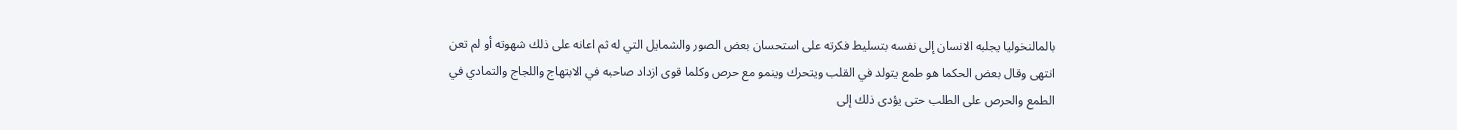بالمالنخوليا يجلبه الانسان إلى نفسه بتسليط فكرته على استحسان بعض الصور والشمايل التي له ثم اعانه على ذلك شهوته أو لم تعن انتهى وقال بعض الحكما هو طمع يتولد في القلب ويتحرك وينمو مع حرص وكلما قوى ازداد صاحبه في الابتهاج واللجاج والتمادي في الطمع والحرص على الطلب حتى يؤدى ذلك إلى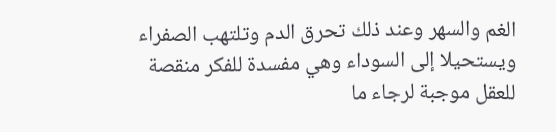الغم والسهر وعند ذلك تحرق الدم وتلتهب الصفراء ويستحيلا إلى السوداء وهي مفسدة للفكر منقصة للعقل موجبة لرجاء ما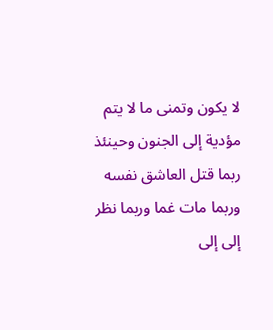لا يكون وتمنى ما لا يتم مؤدية إلى الجنون وحينئذ ربما قتل العاشق نفسه وربما مات غما وربما نظر إلى إلى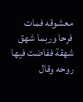معشوقه فمات فرحا وربما شهق شهقة ففاضت فيها روحه وقال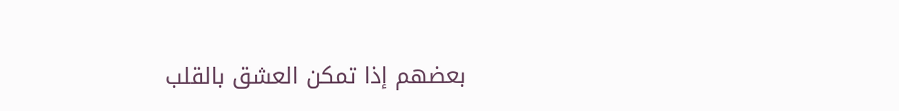بعضهم إذا تمكن العشق بالقلب